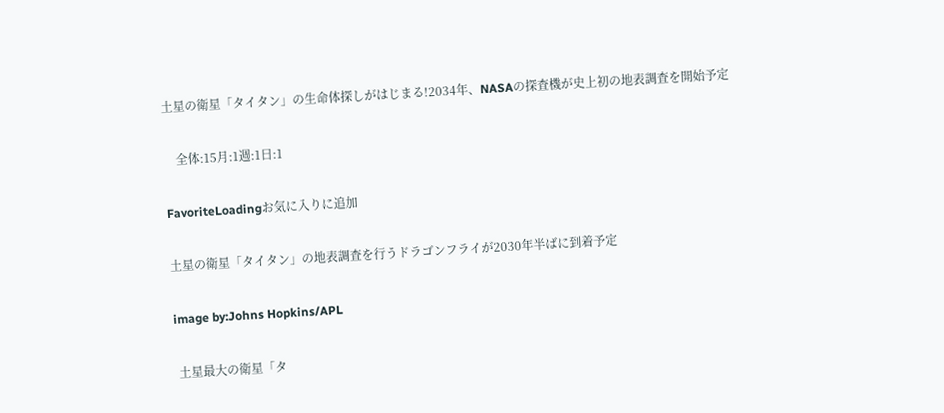土星の衛星「タイタン」の生命体探しがはじまる!2034年、NASAの探査機が史上初の地表調査を開始予定

    全体:15月:1週:1日:1

FavoriteLoadingお気に入りに追加

土星の衛星「タイタン」の地表調査を行うドラゴンフライが2030年半ばに到着予定

image by:Johns Hopkins/APL

 土星最大の衛星「タ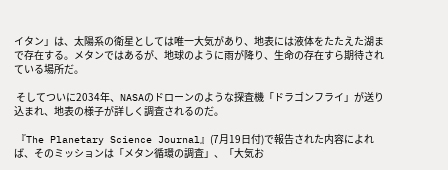イタン」は、太陽系の衛星としては唯一大気があり、地表には液体をたたえた湖まで存在する。メタンではあるが、地球のように雨が降り、生命の存在すら期待されている場所だ。

 そしてついに2034年、NASAのドローンのような探査機「ドラゴンフライ」が送り込まれ、地表の様子が詳しく調査されるのだ。

 『The Planetary Science Journal』(7月19日付)で報告された内容によれば、そのミッションは「メタン循環の調査」、「大気お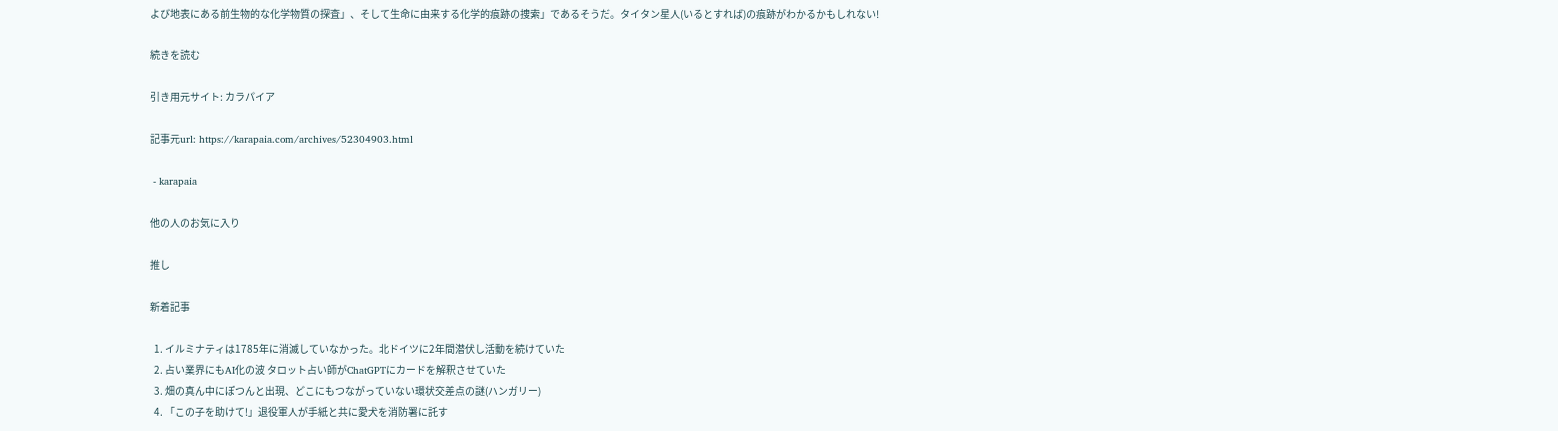よび地表にある前生物的な化学物質の探査」、そして生命に由来する化学的痕跡の捜索」であるそうだ。タイタン星人(いるとすれば)の痕跡がわかるかもしれない!

続きを読む

引き用元サイト: カラパイア

記事元url: https://karapaia.com/archives/52304903.html

 - karapaia

他の人のお気に入り

推し

新着記事

  1. イルミナティは1785年に消滅していなかった。北ドイツに2年間潜伏し活動を続けていた
  2. 占い業界にもAI化の波 タロット占い師がChatGPTにカードを解釈させていた
  3. 畑の真ん中にぽつんと出現、どこにもつながっていない環状交差点の謎(ハンガリー)
  4. 「この子を助けて!」退役軍人が手紙と共に愛犬を消防署に託す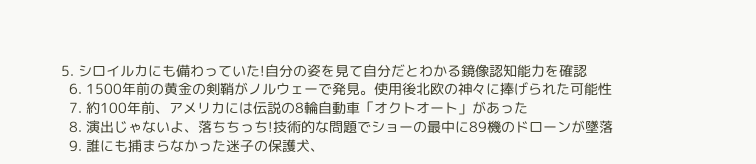5. シロイルカにも備わっていた!自分の姿を見て自分だとわかる鏡像認知能力を確認
  6. 1500年前の黄金の剣鞘がノルウェーで発見。使用後北欧の神々に捧げられた可能性
  7. 約100年前、アメリカには伝説の8輪自動車「オクトオート」があった
  8. 演出じゃないよ、落ちちっち!技術的な問題でショーの最中に89機のドローンが墜落
  9. 誰にも捕まらなかった迷子の保護犬、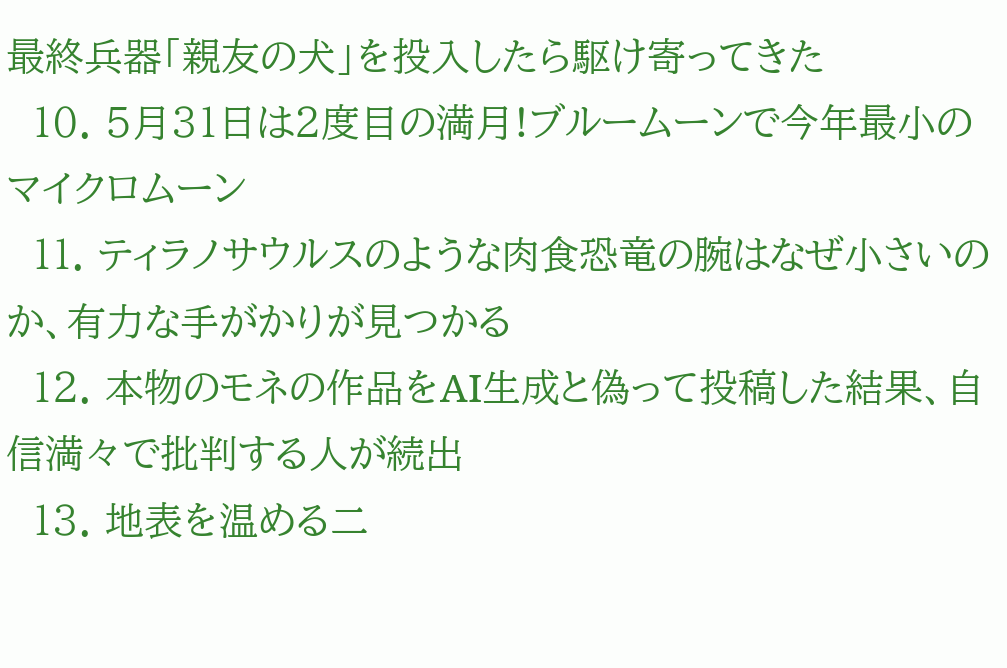最終兵器「親友の犬」を投入したら駆け寄ってきた
  10. 5月31日は2度目の満月!ブルームーンで今年最小のマイクロムーン
  11. ティラノサウルスのような肉食恐竜の腕はなぜ小さいのか、有力な手がかりが見つかる
  12. 本物のモネの作品をAI生成と偽って投稿した結果、自信満々で批判する人が続出
  13. 地表を温める二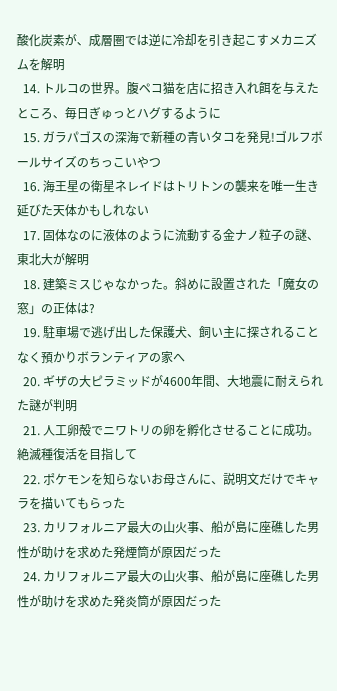酸化炭素が、成層圏では逆に冷却を引き起こすメカニズムを解明
  14. トルコの世界。腹ペコ猫を店に招き入れ餌を与えたところ、毎日ぎゅっとハグするように
  15. ガラパゴスの深海で新種の青いタコを発見!ゴルフボールサイズのちっこいやつ
  16. 海王星の衛星ネレイドはトリトンの襲来を唯一生き延びた天体かもしれない
  17. 固体なのに液体のように流動する金ナノ粒子の謎、東北大が解明
  18. 建築ミスじゃなかった。斜めに設置された「魔女の窓」の正体は?
  19. 駐車場で逃げ出した保護犬、飼い主に探されることなく預かりボランティアの家へ
  20. ギザの大ピラミッドが4600年間、大地震に耐えられた謎が判明
  21. 人工卵殻でニワトリの卵を孵化させることに成功。絶滅種復活を目指して
  22. ポケモンを知らないお母さんに、説明文だけでキャラを描いてもらった
  23. カリフォルニア最大の山火事、船が島に座礁した男性が助けを求めた発煙筒が原因だった
  24. カリフォルニア最大の山火事、船が島に座礁した男性が助けを求めた発炎筒が原因だった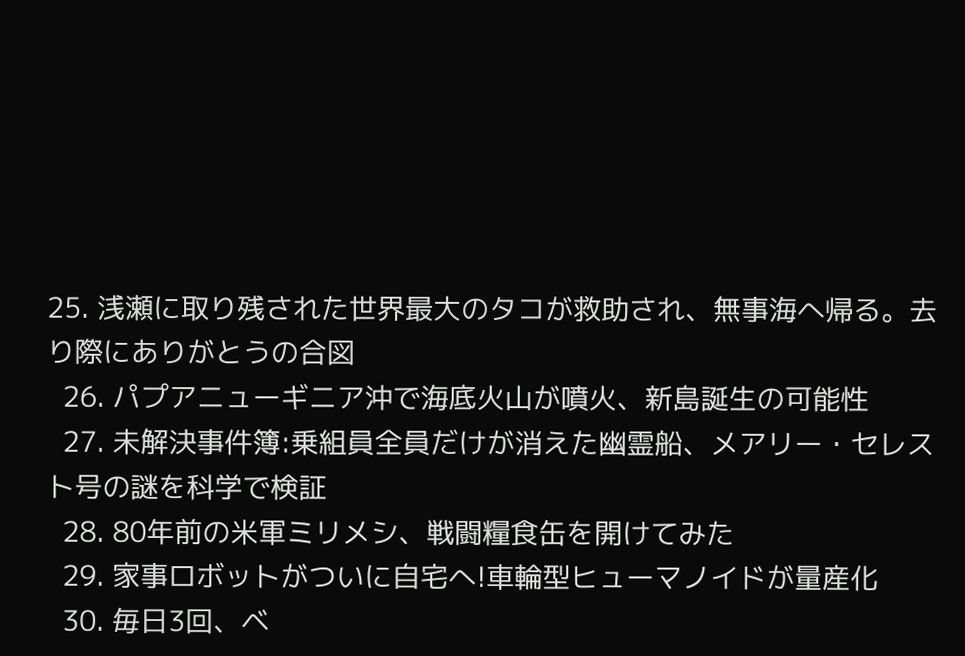25. 浅瀬に取り残された世界最大のタコが救助され、無事海へ帰る。去り際にありがとうの合図
  26. パプアニューギニア沖で海底火山が噴火、新島誕生の可能性
  27. 未解決事件簿:乗組員全員だけが消えた幽霊船、メアリー・セレスト号の謎を科学で検証
  28. 80年前の米軍ミリメシ、戦闘糧食缶を開けてみた
  29. 家事ロボットがついに自宅へ!車輪型ヒューマノイドが量産化
  30. 毎日3回、ベ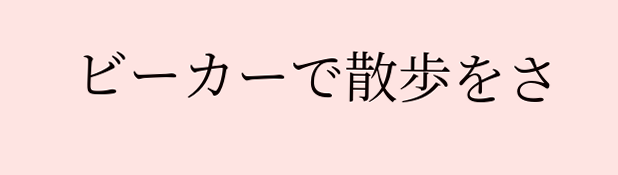ビーカーで散歩をさ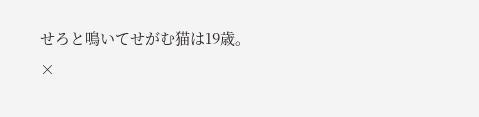せろと鳴いてせがむ猫は19歳。
×